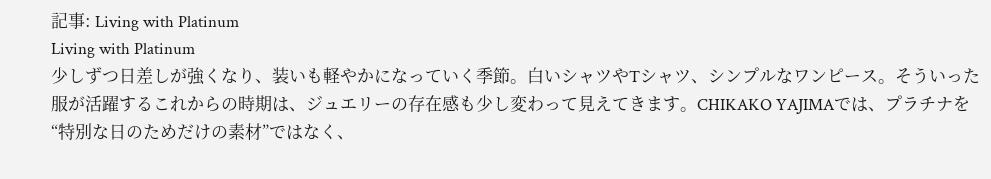記事: Living with Platinum
Living with Platinum
少しずつ日差しが強くなり、装いも軽やかになっていく季節。白いシャツやTシャツ、シンプルなワンピース。そういった服が活躍するこれからの時期は、ジュエリーの存在感も少し変わって見えてきます。CHIKAKO YAJIMAでは、プラチナを“特別な日のためだけの素材”ではなく、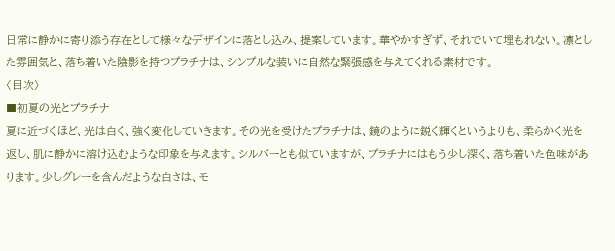日常に静かに寄り添う存在として様々なデザインに落とし込み、提案しています。華やかすぎず、それでいて埋もれない。凛とした雰囲気と、落ち着いた陰影を持つプラチナは、シンプルな装いに自然な緊張感を与えてくれる素材です。
〈目次〉
■初夏の光とプラチナ
夏に近づくほど、光は白く、強く変化していきます。その光を受けたプラチナは、鏡のように鋭く輝くというよりも、柔らかく光を返し、肌に静かに溶け込むような印象を与えます。シルバーとも似ていますが、プラチナにはもう少し深く、落ち着いた色味があります。少しグレーを含んだような白さは、モ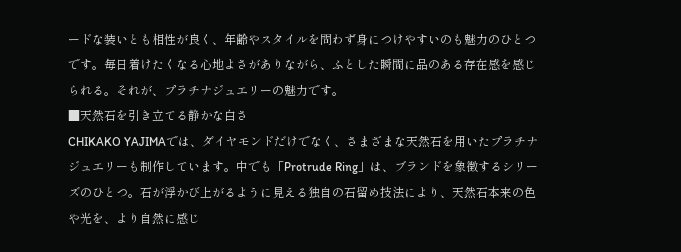ードな装いとも相性が良く、年齢やスタイルを問わず身につけやすいのも魅力のひとつです。毎日着けたくなる心地よさがありながら、ふとした瞬間に品のある存在感を感じられる。それが、プラチナジュエリーの魅力です。
■天然石を引き立てる静かな白さ
CHIKAKO YAJIMAでは、ダイヤモンドだけでなく、さまざまな天然石を用いたプラチナジュエリーも制作しています。中でも「Protrude Ring」は、ブランドを象徴するシリーズのひとつ。石が浮かび上がるように見える独自の石留め技法により、天然石本来の色や光を、より自然に感じ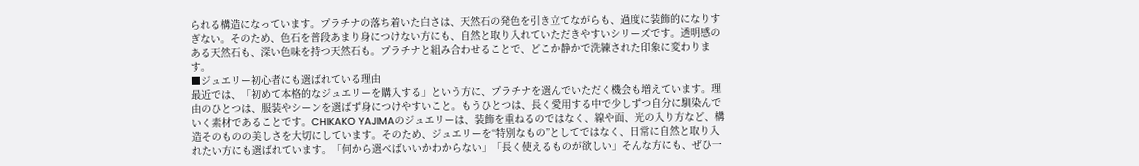られる構造になっています。プラチナの落ち着いた白さは、天然石の発色を引き立てながらも、過度に装飾的になりすぎない。そのため、色石を普段あまり身につけない方にも、自然と取り入れていただきやすいシリーズです。透明感のある天然石も、深い色味を持つ天然石も。プラチナと組み合わせることで、どこか静かで洗練された印象に変わります。
■ジュエリー初心者にも選ばれている理由
最近では、「初めて本格的なジュエリーを購入する」という方に、プラチナを選んでいただく機会も増えています。理由のひとつは、服装やシーンを選ばず身につけやすいこと。もうひとつは、長く愛用する中で少しずつ自分に馴染んでいく素材であることです。CHIKAKO YAJIMAのジュエリーは、装飾を重ねるのではなく、線や面、光の入り方など、構造そのものの美しさを大切にしています。そのため、ジュエリーを“特別なもの”としてではなく、日常に自然と取り入れたい方にも選ばれています。「何から選べばいいかわからない」「長く使えるものが欲しい」そんな方にも、ぜひ一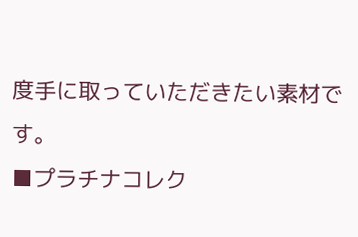度手に取っていただきたい素材です。
■プラチナコレク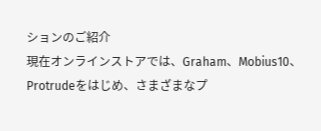ションのご紹介
現在オンラインストアでは、Graham、Mobius10、Protrudeをはじめ、さまざまなプ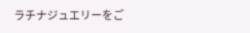ラチナジュエリーをご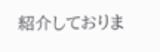紹介しておりま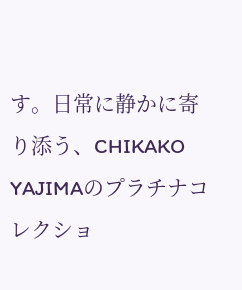す。日常に静かに寄り添う、CHIKAKO YAJIMAのプラチナコレクショ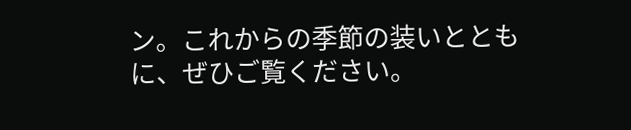ン。これからの季節の装いとともに、ぜひご覧ください。